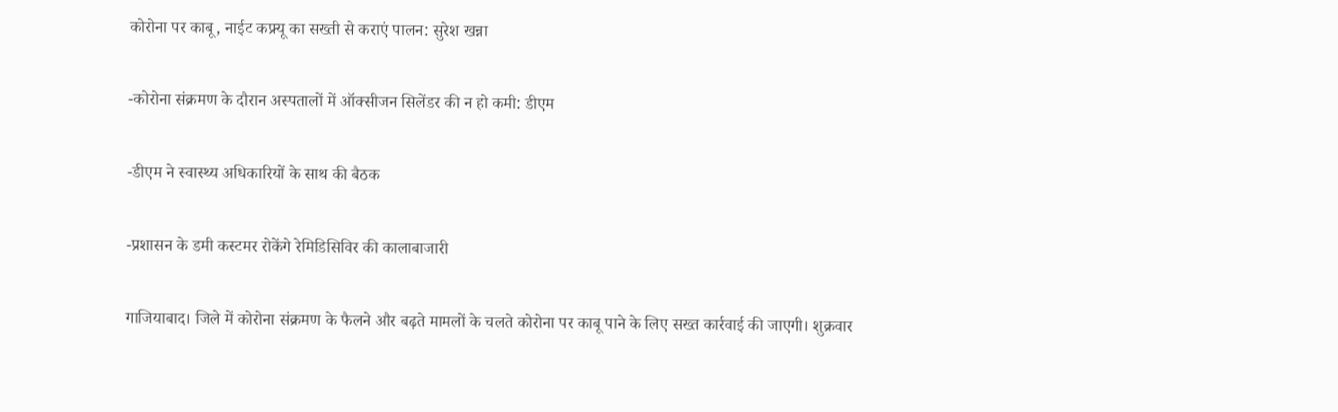कोरोना पर काबू, नाईट कफ्र्यू का सख्ती से कराएं पालन: सुरेश खन्ना

-कोरोना संक्रमण के दौरान अस्पतालों में ऑक्सीजन सिलेंडर की न हो कमी: डीएम

-डीएम ने स्वास्थ्य अधिकारियों के साथ की बैठक

-प्रशासन के डमी कस्टमर रोकेंगे रेमिडिसिविर की कालाबाजारी

गाजियाबाद। जिले में कोरोना संक्रमण के फैलने और बढ़ते मामलों के चलते कोरोना पर काबू पाने के लिए सख्त कार्रवाई की जाएगी। शुक्रवार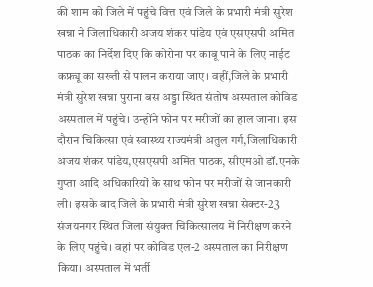की शाम को जिले में पहुंचे वित्त एवं जिले के प्रभारी मंत्री सुरेश खन्ना ने जिलाधिकारी अजय शंकर पांडेय एवं एसएसपी अमित पाठक का निर्देश दिए कि कोरोना पर काबू पाने के लिए नाईट कफ्र्यू का सख्ती से पालन कराया जाए। वहीं,जिले के प्रभारी मंत्री सुरेश खन्ना पुराना बस अड्डा स्थित संतोष अस्पताल कोविड अस्पताल में पहुंचे। उन्होंने फोन पर मरीजों का हाल जाना। इस दौरान चिकित्सा एवं स्वास्थ्य राज्यमंत्री अतुल गर्ग,जिलाधिकारी अजय शंकर पांडेय,एसएसपी अमित पाठक, सीएमओ डॉ.एनके गुप्ता आदि अधिकारियों के साथ फोन पर मरीजों से जानकारी ली। इसके बाद जिले के प्रभारी मंत्री सुरेश खन्ना सेक्टर-23 संजयनगर स्थित जिला संयुक्त चिकित्सालय में निरीक्षण करने के लिए पहुंचे। वहां पर कोविड एल-2 अस्पताल का निरीक्षण किया। अस्पताल में भर्ती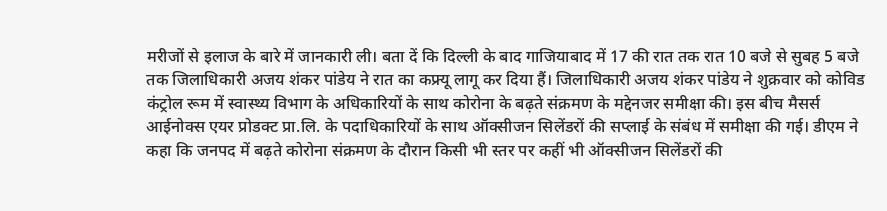मरीजों से इलाज के बारे में जानकारी ली। बता दें कि दिल्ली के बाद गाजियाबाद में 17 की रात तक रात 10 बजे से सुबह 5 बजे तक जिलाधिकारी अजय शंकर पांडेय ने रात का कफ्र्यू लागू कर दिया हैं। जिलाधिकारी अजय शंकर पांडेय ने शुक्रवार को कोविड कंट्रोल रूम में स्वास्थ्य विभाग के अधिकारियों के साथ कोरोना के बढ़ते संक्रमण के मद्देनजर समीक्षा की। इस बीच मैसर्स आईनोक्स एयर प्रोडक्ट प्रा.लि. के पदाधिकारियों के साथ ऑक्सीजन सिलेंडरों की सप्लाई के संबंध में समीक्षा की गई। डीएम ने कहा कि जनपद में बढ़ते कोरोना संक्रमण के दौरान किसी भी स्तर पर कहीं भी ऑक्सीजन सिलेंडरों की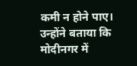कमी न होने पाए। उन्होंने बताया कि मोदीनगर में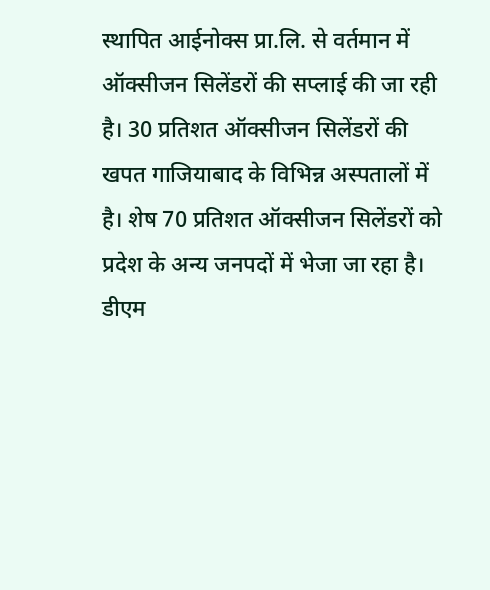स्थापित आईनोक्स प्रा.लि. से वर्तमान में ऑक्सीजन सिलेंडरों की सप्लाई की जा रही है। 30 प्रतिशत ऑक्सीजन सिलेंडरों की खपत गाजियाबाद के विभिन्न अस्पतालों में है। शेष 70 प्रतिशत ऑक्सीजन सिलेंडरों को प्रदेश के अन्य जनपदों में भेजा जा रहा है। डीएम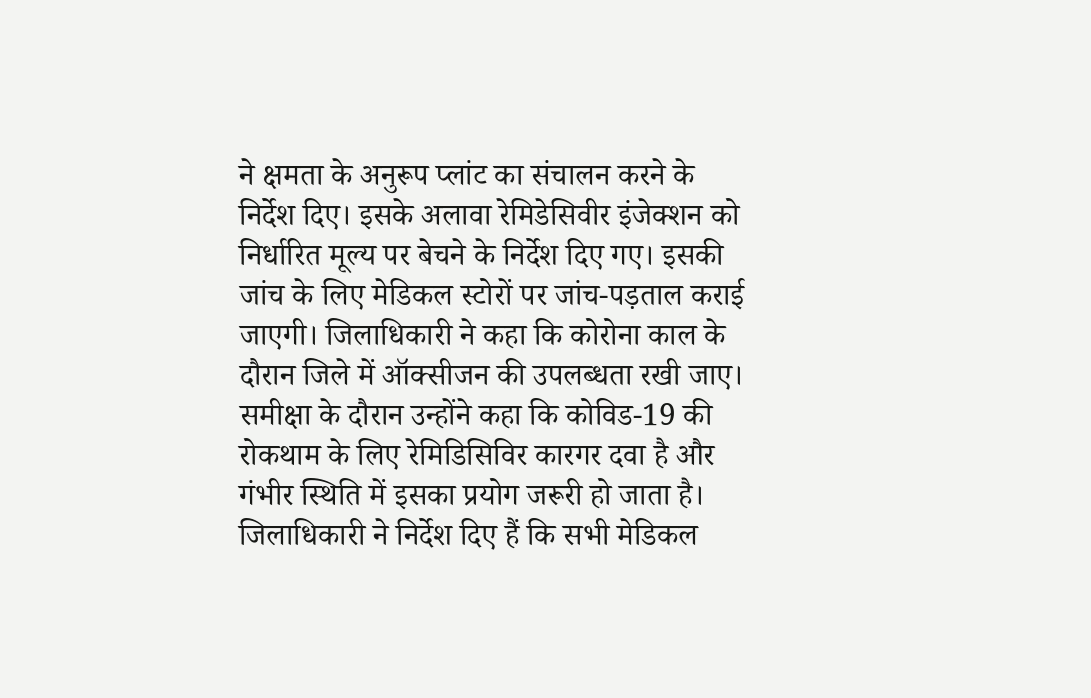ने क्षमता के अनुरूप प्लांट का संचालन करने के निर्देश दिए। इसके अलावा रेमिडेसिवीर इंजेक्शन को निर्धारित मूल्य पर बेचने के निर्देश दिए गए। इसकी जांच के लिए मेडिकल स्टोरों पर जांच-पड़ताल कराई जाएगी। जिलाधिकारी ने कहा कि कोरोना काल के दौरान जिले में ऑक्सीजन की उपलब्धता रखी जाए। समीक्षा के दौरान उन्होंने कहा कि कोविड-19 की रोकथाम के लिए रेमिडिसिविर कारगर दवा है और गंभीर स्थिति में इसका प्रयोग जरूरी हो जाता है। जिलाधिकारी ने निर्देश दिए हैं कि सभी मेडिकल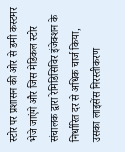स्टोर पर प्रशासन की ओर से डमी कस्टमर भेजे जाएंगे और जिस मेडिकल स्टोर संचालक द्वारा रेमिडिसिविर इंजेक्शन के निर्धारित दर से अधिक चार्ज किया, उसका लाइसेंस निरस्तीकरण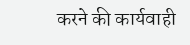करने की कार्यवाही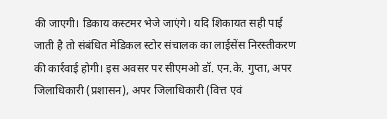की जाएगी। डिकाय कस्टमर भेजे जाएंगे। यदि शिकायत सही पाई जाती है तो संबंधित मेडिकल स्टोर संचालक का लाईसेंस निरस्तीकरण की कार्रवाई होगी। इस अवसर पर सीएमओ डॉ. एन.के. गुप्ता, अपर जिलाधिकारी (प्रशासन), अपर जिलाधिकारी (वित्त एवं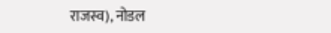राजस्व), नोडल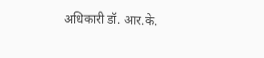अधिकारी डॉ. आर.के.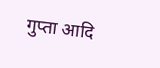गुप्ता आदि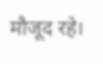मौजूद रहे।